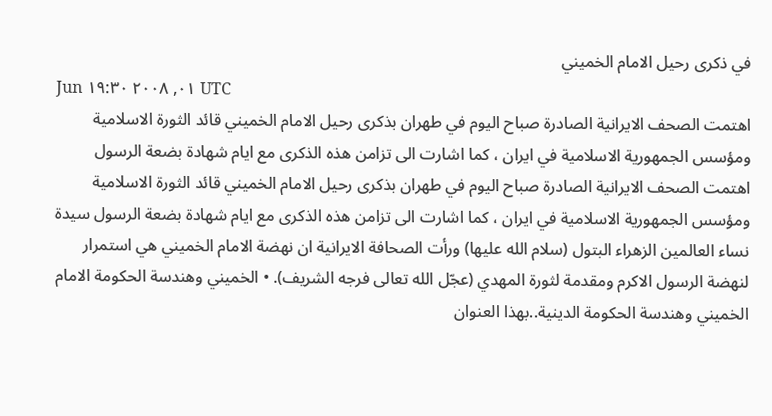في ذكرى رحيل الامام الخميني
Jun ٠١, ٢٠٠٨ ١٩:٣٠ UTC
اهتمت الصحف الايرانية الصادرة صباح اليوم في طهران بذكرى رحيل الامام الخميني قائد الثورة الاسلامية ومؤسس الجمهورية الاسلامية في ايران ، كما اشارت الى تزامن هذه الذكرى مع ايام شهادة بضعة الرسول
اهتمت الصحف الايرانية الصادرة صباح اليوم في طهران بذكرى رحيل الامام الخميني قائد الثورة الاسلامية ومؤسس الجمهورية الاسلامية في ايران ، كما اشارت الى تزامن هذه الذكرى مع ايام شهادة بضعة الرسول سيدة نساء العالمين الزهراء البتول (سلام الله عليها) ورأت الصحافة الايرانية ان نهضة الامام الخميني هي استمرار لنهضة الرسول الاكرم ومقدمة لثورة المهدي (عجّل الله تعالى فرجه الشريف). • الخميني وهندسة الحكومة الامام الخميني وهندسة الحكومة الدينية..بهذا العنوان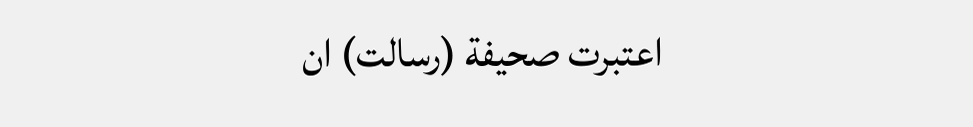اعتبرت صحيفة (رسالت) ان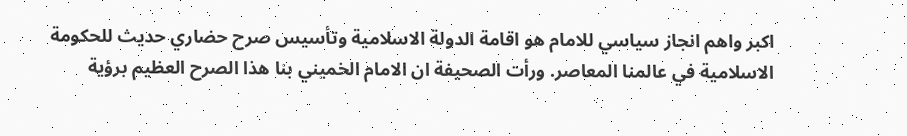اكبر واهم انجاز سياسي للامام هو اقامة الدولة الاسلامية وتأسيس صرح حضاري حديث للحكومة الاسلامية في عالمنا المعاصر. ورأت الصحيفة ان الامام الخميني بنا هذا الصرح العظيم برؤية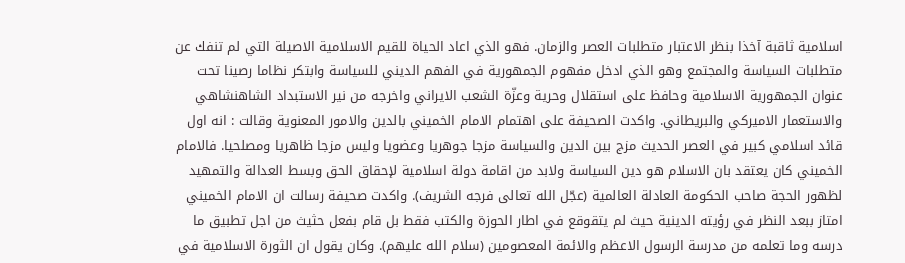اسلامية ثاقبة آخذا بنظر الاعتبار متطلبات العصر والزمان. فهو الذي اعاد الحياة للقيم الاسلامية الاصيلة التي لم تنفك عن متطلبات السياسة والمجتمع وهو الذي ادخل مفهوم الجمهورية في الفهم الديني للسياسة وابتكر نظاما رصينا تحت عنوان الجمهورية الاسلامية وحافظ على استقلال وحرية وعزّة الشعب الايراني واخرجه من نير الاستبداد الشاهنشاهي والاستعمار الاميركي والبريطاني. واكدت الصحيفة على اهتمام الامام الخميني بالدين والامور المعنوية وقالت : انه اول قائد اسلامي كبير في العصر الحديث مزج بين الدين والسياسة مزجا جوهريا وعضويا وليس مزجا ظاهريا ومصلحيا. فالامام الخميني كان يعتقد بان الاسلام هو دين السياسة ولابد من اقامة دولة اسلامية لإحقاق الحق وبسط العدالة والتمهيد لظهور الحجة صاحب الحكومة العادلة العالمية (عجّل الله تعالى فرجه الشريف). واكدت صحيفة رسالت ان الامام الخميني امتاز ببعد النظر في رؤيته الدينية حيث لم يتقوقع في اطار الحوزة والكتب فقط بل قام بفعل حثيث من اجل تطبيق ما درسه وما تعلمه من مدرسة الرسول الاعظم والائمة المعصومين (سلام الله عليهم). وكان يقول ان الثورة الاسلامية في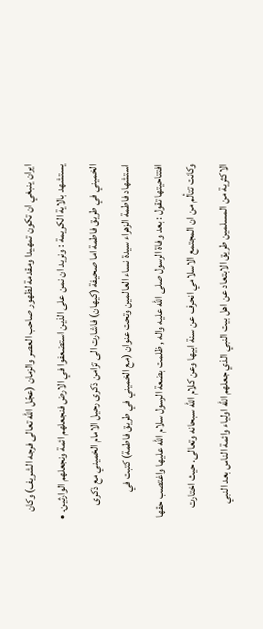ايران ينبغي ان تكون تمهيدا ومقدمة لظهور صاحب العصر والزمان (عجّل الله تعالى فرجه الشريف) وكان يستشهد بالاية الكريمة : ونريد ان نمن على الذين استضعفوا في الارض فنجعلهم ائمة ونجعلهم الوارثين. • الخميني في طريق فاطمة اما صحيفة (كيهان) فاشارت الى تزامن ذكرى رحيل الامام الخميني مع ذكرى استشهاد فاطمة الزهراء سيدة نساء العالمين وتحت عنوان (مع الخميني في طريق فاطمة) كتبت في افتتاحيتها تقول : بعد وفاة الرسول صلى الله عليه واله , ظلمت بضعة الرسول سلام الله عليها واغتصب حقها وكانت تتألم من ان المجتمع الاسلامي انحرف عن سنة ابيها وعن كلام الله سبحانه وتعالى. حيث اختارت الاكثرية من المسلمين طريق الابتعاد عن اهل بيت النبي الذي جعلهم الله اولياء وائمة الناس بعد النبي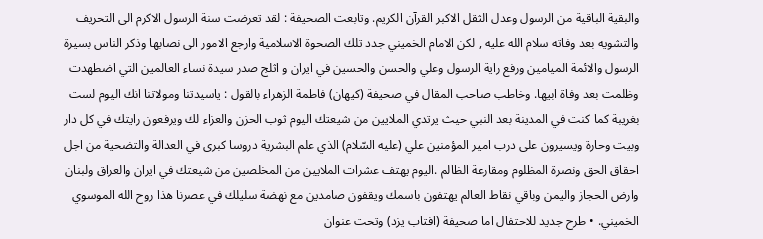والبقية الباقية من الرسول وعدل الثقل الاكبر القرآن الكريم. وتابعت الصحيفة : لقد تعرضت سنة الرسول الاكرم الى التحريف والتشويه بعد وفاته سلام الله عليه , لكن الامام الخميني جدد تلك الصحوة الاسلامية وارجع الامور الى نصابها وذكر الناس بسيرة الرسول والائمة الميامين ورفع راية الرسول وعلي والحسن والحسين في ايران و اثلج صدر سيدة نساء العالمين التي اضطهدت وظلمت بعد وفاة ابيها. وخاطب صاحب المقال في صحيفة (كيهان) فاطمة الزهراء بالقول : ياسيدتنا ومولاتنا انك اليوم لست بغريبة كما كنت في المدينة بعد النبي حيث يرتدي الملايين من شيعتك اليوم ثوب الحزن والعزاء لك ويرفعون رايتك في كل دار وبيت وحارة ويسيرون على درب امير المؤمنين علي (عليه السّلام) الذي علم البشرية دروسا كبرى في العدالة والتضحية من اجل احقاق الحق ونصرة المظلوم ومقارعة الظالم .اليوم يهتف عشرات الملايين من المخلصين من شيعتك في ايران والعراق ولبنان وارض الحجاز واليمن وباقي نقاط العالم يهتفون باسمك ويقفون صامدين مع نهضة سليلك في عصرنا هذا روح الله الموسوي الخميني. • طرح جديد للاحتفال اما صحيفة (افتاب يزد) وتحت عنوان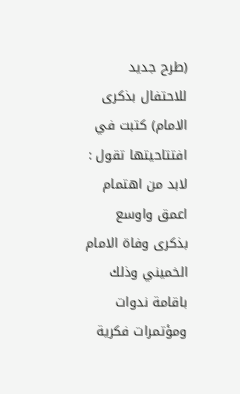(طرح جديد للاحتفال بذكرى الامام) كتبت في افتتاحيتها تقول : لابد من اهتمام اعمق واوسع بذكرى وفاة الامام الخميني وذلك باقامة ندوات ومؤتمرات فكرية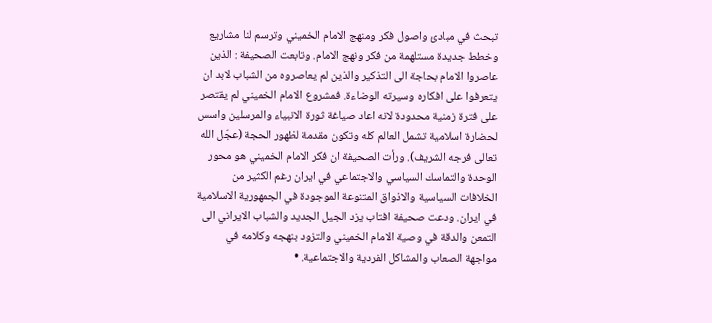تبحث في مبادئ واصول فكر ومنهج الامام الخميني وترسم لنا مشاريع وخطط جديدة مستلهمة من فكر ونهج الامام. وتابعت الصحيفة : الذين عاصروا الامام بحاجة الى التذكير والذين لم يعاصروه من الشباب لابد ان يتعرفوا على افكاره وسيرته الوضاءة. فمشروع الامام الخميني لم يقتصر على فترة زمنية محدودة لانه اعاد صياغة ثورة الانبياء والمرسلين واسس لحضارة اسلامية تشمل العالم كله وتكون مقدمة لظهور الحجة (عجّل الله تعالى فرجه الشريف). ورأت الصحيفة ان فكر الامام الخميني هو محور الوحدة والتماسك السياسي والاجتماعي في ايران رغم الكثير من الخلافات السياسية والاذواق المتنوعة الموجودة في الجمهورية الاسلامية في ايران. ودعت صحيفة افتاب يزد الجيل الجديد والشباب الايراني الى التمعن والدقة في وصية الامام الخميني والتزود بنهجه وكلامه في مواجهة الصعاب والمشاكل الفردية والاجتماعية. •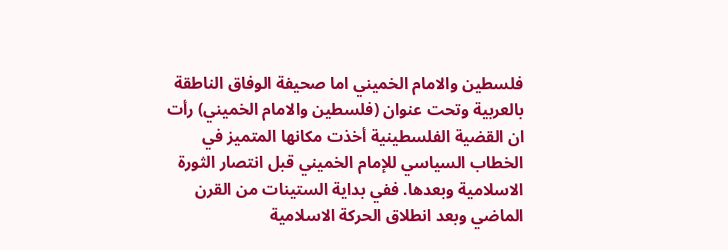فلسطين والامام الخميني اما صحيفة الوفاق الناطقة بالعربية وتحت عنوان (فلسطين والامام الخميني) رأت ان القضية الفلسطينية أخذت مكانها المتميز في الخطاب السياسي للإمام الخميني قبل انتصار الثورة الاسلامية وبعدها. ففي بداية الستينات من القرن الماضي وبعد انطلاق الحركة الاسلامية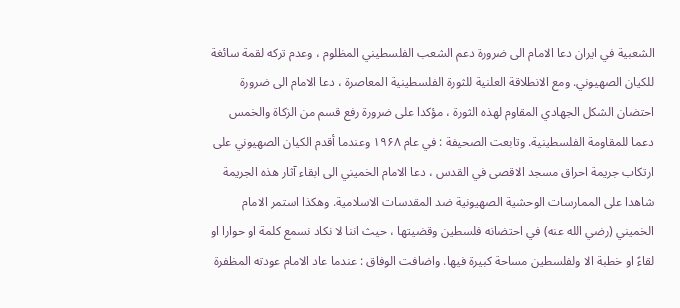الشعبية في ايران دعا الامام الى ضرورة دعم الشعب الفلسطيني المظلوم ، وعدم تركه لقمة سائغة للكيان الصهيوني. ومع الانطلاقة العلنية للثورة الفلسطينية المعاصرة ، دعا الامام الى ضرورة احتضان الشكل الجهادي المقاوم لهذه الثورة ، مؤكدا على ضرورة رفع قسم من الزكاة والخمس دعما للمقاومة الفلسطينية. وتابعت الصحيفة : في عام ۱۹۶۸ وعندما أقدم الكيان الصهيوني على ارتكاب جريمة احراق مسجد الاقصى في القدس ، دعا الامام الخميني الى ابقاء آثار هذه الجريمة شاهدا على الممارسات الوحشية الصهيونية ضد المقدسات الاسلامية. وهكذا استمر الامام الخميني (رضي الله عنه) في احتضانه فلسطين وقضيتها ، حيث اننا لا نكاد نسمع كلمة او حوارا او لقاءً او خطبة الا ولفلسطين مساحة كبيرة فيها. واضافت الوفاق : عندما عاد الامام عودته المظفرة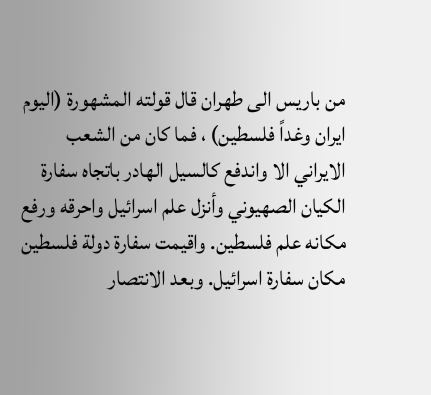من باريس الى طهران قال قولته المشهورة (اليوم ايران وغداً فلسطين) ، فما كان من الشعب الايراني الا واندفع كالسيل الهادر باتجاه سفارة الكيان الصهيوني وأنزل علم اسرائيل واحرقه ورفع مكانه علم فلسطين. واقيمت سفارة دولة فلسطين مكان سفارة اسرائيل. وبعد الانتصار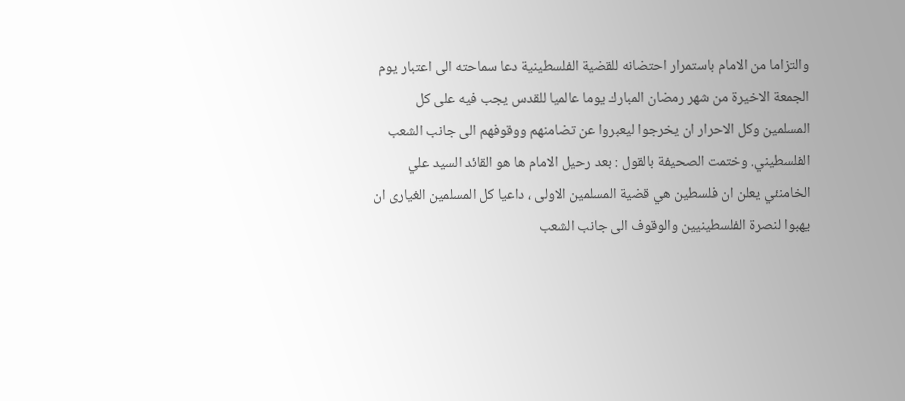والتزاما من الامام باستمرار احتضانه للقضية الفلسطينية دعا سماحته الى اعتبار يوم الجمعة الاخيرة من شهر رمضان المبارك يوما عالميا للقدس يجب فيه على كل المسلمين وكل الاحرار ان يخرجوا ليعبروا عن تضامنهم ووقوفهم الى جانب الشعب الفلسطيني. وختمت الصحيفة بالقول : بعد رحيل الامام ها هو القائد السيد علي الخامنئي يعلن ان فلسطين هي قضية المسلمين الاولى ، داعيا كل المسلمين الغيارى ان يهبوا لنصرة الفلسطينيين والوقوف الى جانب الشعب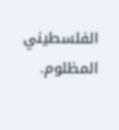الفلسطيني المظلوم.